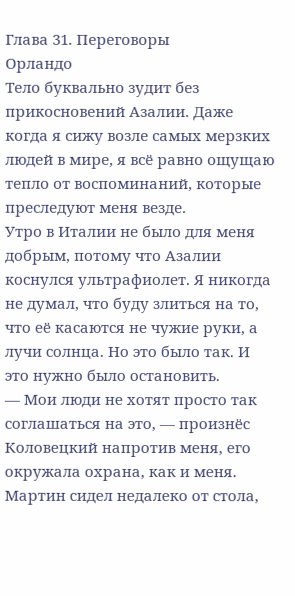Глава 31. Переговоры
Орландо
Тело буквально зудит без прикосновений Азалии. Даже когда я сижу возле самых мерзких людей в мире, я всё равно ощущаю тепло от воспоминаний, которые преследуют меня везде.
Утро в Италии не было для меня добрым, потому что Азалии коснулся ультрафиолет. Я никогда не думал, что буду злиться на то, что её касаются не чужие руки, а лучи солнца. Но это было так. И это нужно было остановить.
— Мои люди не хотят просто так соглашаться на это, — произнёс Коловецкий напротив меня, его окружала охрана, как и меня. Мартин сидел недалеко от стола,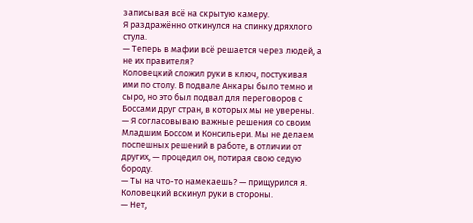записывая всё на скрытую камеру.
Я раздражённо откинулся на спинку дряхлого стула.
— Теперь в мафии всё решается через людей, а не их правителя?
Коловецкий сложил руки в ключ, постукивая ими по столу. В подвале Анкары было темно и сыро, но это был подвал для переговоров с Боссами друг стран, в которых мы не уверены.
— Я согласовываю важные решения со своим Младшим Боссом и Консильери. Мы не делаем поспешных решений в работе, в отличии от других, — процедил он, потирая свою седую бороду.
— Ты на что-то намекаешь? — прищурился я.
Коловецкий вскинул руки в стороны.
— Нет,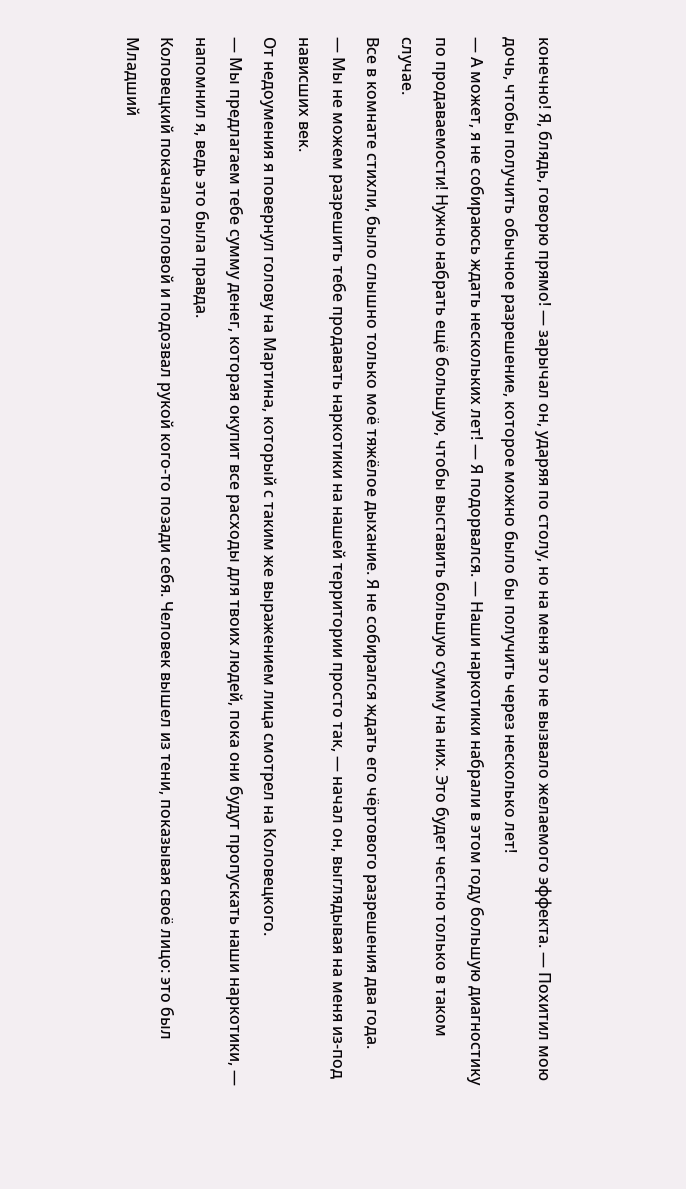конечно! Я, блядь, говорю прямо! — зарычал он, ударяя по столу, но на меня это не вызвало желаемого эффекта. — Похитил мою дочь, чтобы получить обычное разрешение, которое можно было бы получить через несколько лет!
— А может, я не собираюсь ждать нескольких лет! — Я подорвался. — Наши наркотики набрали в этом году большую диагностику по продаваемости! Нужно набрать ещё большую, чтобы выставить большую сумму на них. Это будет честно только в таком случае.
Все в комнате стихли, было слышно только моё тяжёлое дыхание. Я не собирался ждать его чёртового разрешения два года.
— Мы не можем разрешить тебе продавать наркотики на нашей территории просто так, — начал он, выглядывая на меня из-под нависших век.
От недоумения я повернул голову на Мартина, который с таким же выражением лица смотрел на Коловецкого.
— Мы предлагаем тебе сумму денег, которая окупит все расходы для твоих людей, пока они будут пропускать наши наркотики, — напомнил я, ведь это была правда.
Коловецкий покачала головой и подозвал рукой кого-то позади себя. Человек вышел из тени, показывая своё лицо: это был Младший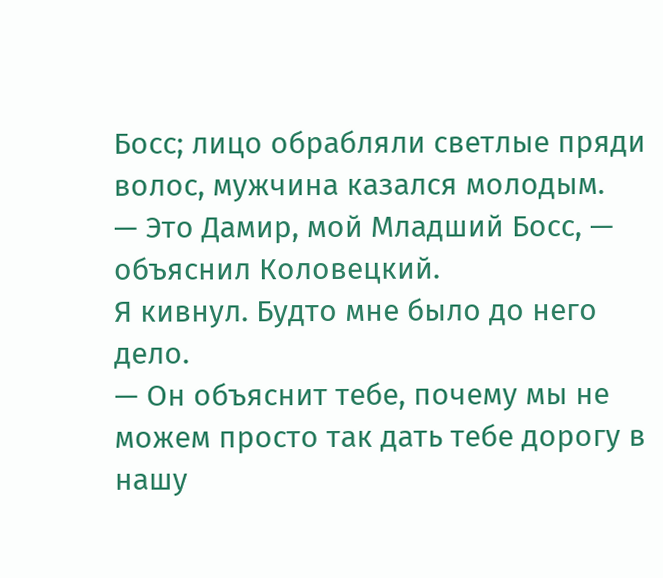Босс; лицо обрабляли светлые пряди волос, мужчина казался молодым.
— Это Дамир, мой Младший Босс, — объяснил Коловецкий.
Я кивнул. Будто мне было до него дело.
— Он объяснит тебе, почему мы не можем просто так дать тебе дорогу в нашу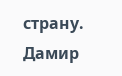страну.
Дамир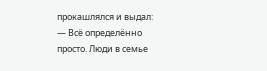прокашлялся и выдал:
— Всё определённо просто. Люди в семье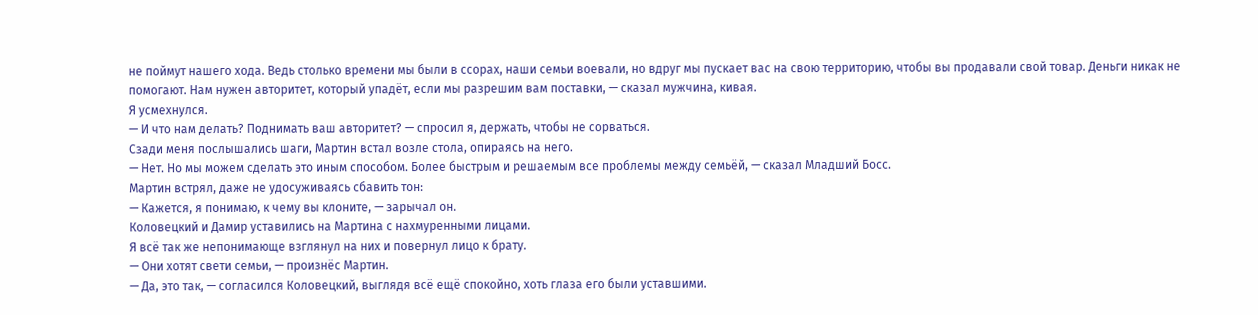не поймут нашего хода. Ведь столько времени мы были в ссорах, наши семьи воевали, но вдруг мы пускает вас на свою территорию, чтобы вы продавали свой товар. Деньги никак не помогают. Нам нужен авторитет, который упадёт, если мы разрешим вам поставки, — сказал мужчина, кивая.
Я усмехнулся.
— И что нам делать? Поднимать ваш авторитет? — спросил я, держать, чтобы не сорваться.
Сзади меня послышались шаги, Мартин встал возле стола, опираясь на него.
— Нет. Но мы можем сделать это иным способом. Более быстрым и решаемым все проблемы между семьёй, — сказал Младший Босс.
Мартин встрял, даже не удосуживаясь сбавить тон:
— Кажется, я понимаю, к чему вы клоните, — зарычал он.
Коловецкий и Дамир уставились на Мартина с нахмуренными лицами.
Я всё так же непонимающе взглянул на них и повернул лицо к брату.
— Они хотят свети семьи, — произнёс Мартин.
— Да, это так, — согласился Коловецкий, выглядя всё ещё спокойно, хоть глаза его были уставшими.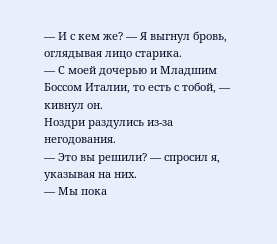— И с кем же? — Я выгнул бровь, оглядывая лицо старика.
— С моей дочерью и Младшим Боссом Италии, то есть с тобой, — кивнул он.
Ноздри раздулись из-за негодования.
— Это вы решили? — спросил я, указывая на них.
— Мы пока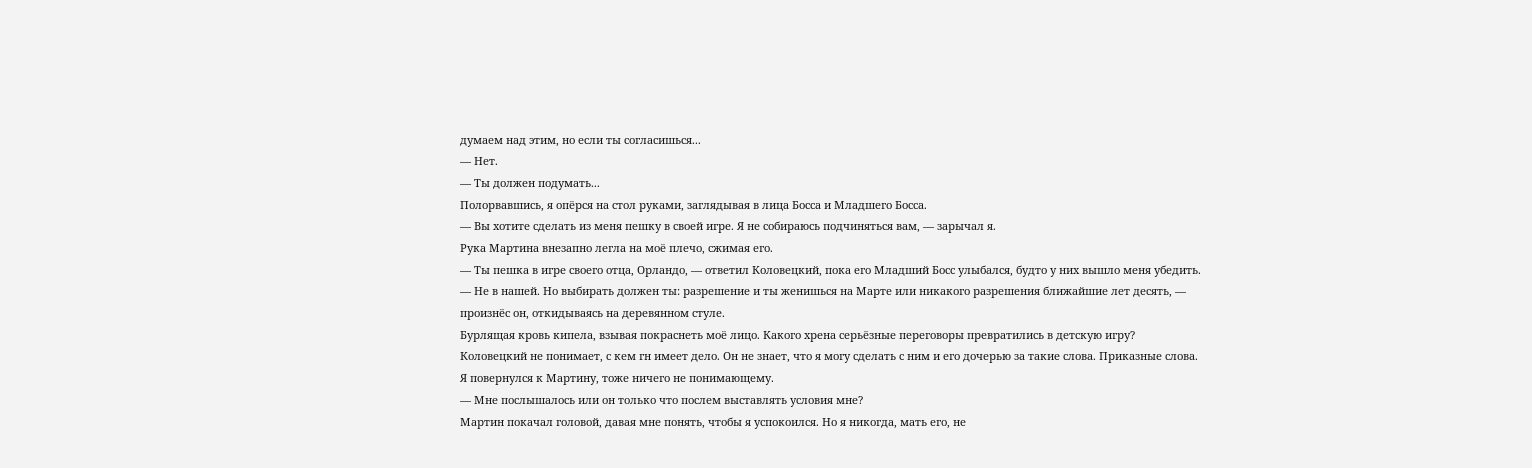думаем над этим, но если ты согласишься...
— Нет.
— Ты должен подумать...
Полорвавшись, я опёрся на стол руками, заглядывая в лица Босса и Младшего Босса.
— Вы хотите сделать из меня пешку в своей игре. Я не собираюсь подчиняться вам, — зарычал я.
Рука Мартина внезапно легла на моё плечо, сжимая его.
— Ты пешка в игре своего отца, Орландо, — ответил Коловецкий, пока его Младший Босс улыбался, будто у них вышло меня убедить. — Не в нашей. Но выбирать должен ты: разрешение и ты женишься на Марте или никакого разрешения ближайшие лет десять, — произнёс он, откидываясь на деревянном стуле.
Бурлящая кровь кипела, взывая покраснеть моё лицо. Какого хрена серьёзные переговоры превратились в детскую игру?
Коловецкий не понимает, с кем гн имеет дело. Он не знает, что я могу сделать с ним и его дочерью за такие слова. Приказные слова.
Я повернулся к Мартину, тоже ничего не понимающему.
— Мне послышалось или он только что послем выставлять условия мне?
Мартин покачал головой, давая мне понять, чтобы я успокоился. Но я никогда, мать его, не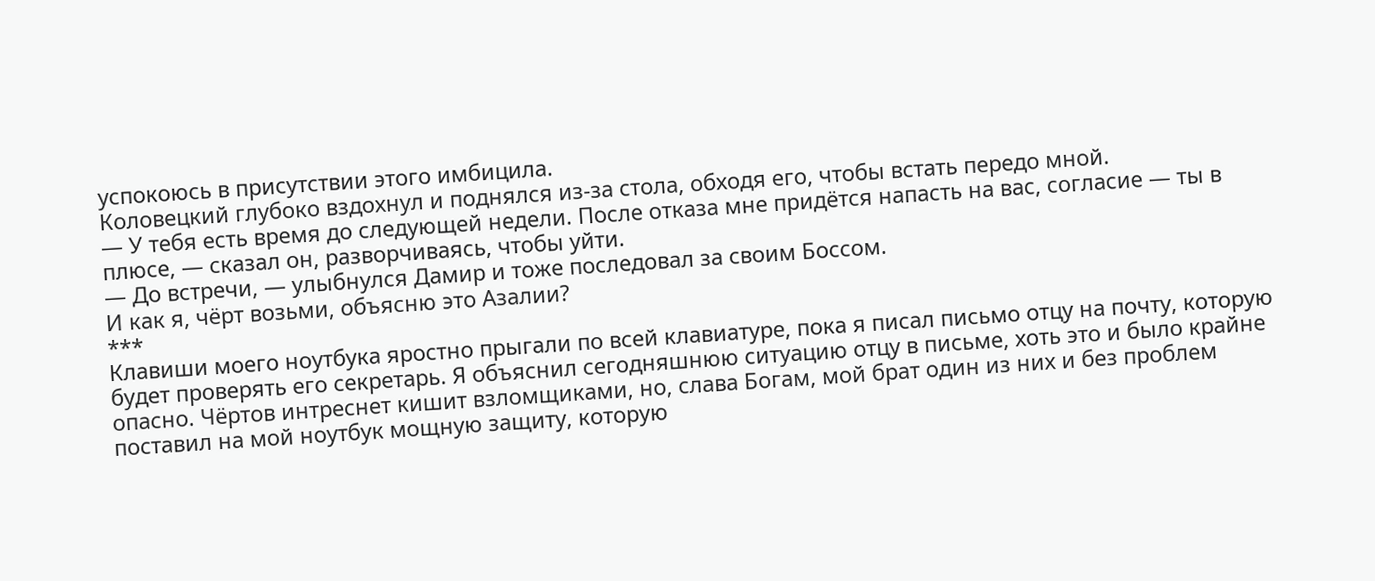успокоюсь в присутствии этого имбицила.
Коловецкий глубоко вздохнул и поднялся из-за стола, обходя его, чтобы встать передо мной.
— У тебя есть время до следующей недели. После отказа мне придётся напасть на вас, согласие — ты в плюсе, — сказал он, разворчиваясь, чтобы уйти.
— До встречи, — улыбнулся Дамир и тоже последовал за своим Боссом.
И как я, чёрт возьми, объясню это Азалии?
***
Клавиши моего ноутбука яростно прыгали по всей клавиатуре, пока я писал письмо отцу на почту, которую будет проверять его секретарь. Я объяснил сегодняшнюю ситуацию отцу в письме, хоть это и было крайне опасно. Чёртов интреснет кишит взломщиками, но, слава Богам, мой брат один из них и без проблем поставил на мой ноутбук мощную защиту, которую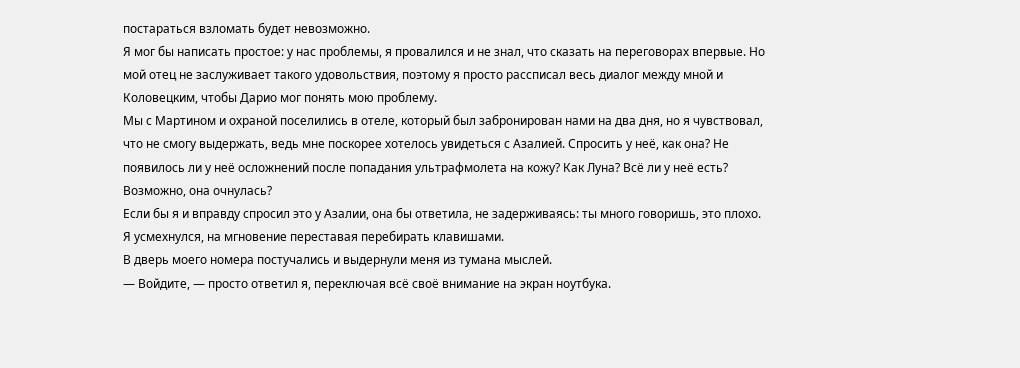постараться взломать будет невозможно.
Я мог бы написать простое: у нас проблемы, я провалился и не знал, что сказать на переговорах впервые. Но мой отец не заслуживает такого удовольствия, поэтому я просто рассписал весь диалог между мной и Коловецким, чтобы Дарио мог понять мою проблему.
Мы с Мартином и охраной поселились в отеле, который был забронирован нами на два дня, но я чувствовал, что не смогу выдержать, ведь мне поскорее хотелось увидеться с Азалией. Спросить у неё, как она? Не появилось ли у неё осложнений после попадания ультрафмолета на кожу? Как Луна? Всё ли у неё есть? Возможно, она очнулась?
Если бы я и вправду спросил это у Азалии, она бы ответила, не задерживаясь: ты много говоришь, это плохо.
Я усмехнулся, на мгновение переставая перебирать клавишами.
В дверь моего номера постучались и выдернули меня из тумана мыслей.
— Войдите, — просто ответил я, переключая всё своё внимание на экран ноутбука.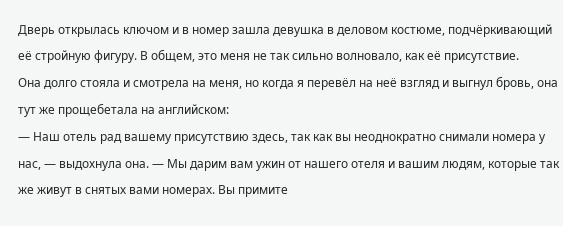Дверь открылась ключом и в номер зашла девушка в деловом костюме, подчёркивающий её стройную фигуру. В общем, это меня не так сильно волновало, как её присутствие.
Она долго стояла и смотрела на меня, но когда я перевёл на неё взгляд и выгнул бровь, она тут же прощебетала на английском:
— Наш отель рад вашему присутствию здесь, так как вы неоднократно снимали номера у нас, — выдохнула она. — Мы дарим вам ужин от нашего отеля и вашим людям, которые так же живут в снятых вами номерах. Вы примите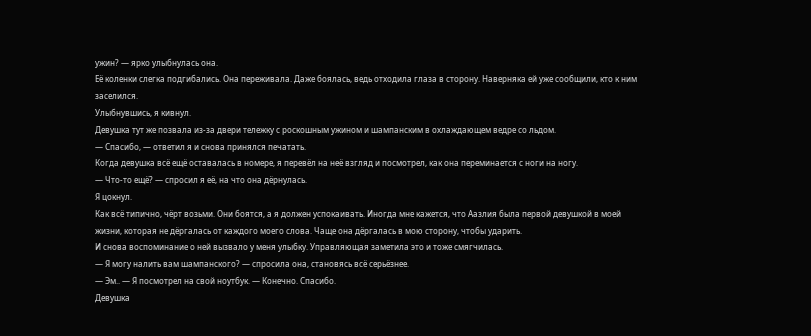ужин? — ярко улыбнулась она.
Её коленки слегка подгибались. Она переживала. Даже боялась, ведь отходила глаза в сторону. Наверняка ей уже сообщили, кто к ним заселился.
Улыбнувшись, я кивнул.
Девушка тут же позвала из-за двери тележку с роскошным ужином и шампанским в охлаждающем ведре со льдом.
— Спасибо, — ответил я и снова принялся печатать.
Когда девушка всё ещё оставалась в номере, я перевёл на неё взгляд и посмотрел, как она переминается с ноги на ногу.
— Что-то ещё? — спросил я её, на что она дёрнулась.
Я цокнул.
Как всё типично, чёрт возьми. Они боятся, а я должен успокаивать. Иногда мне кажется, что Аазлия была первой девушкой в моей жизни, которая не дёргалась от каждого моего слова. Чаще она дёргалась в мою сторону, чтобы ударить.
И снова воспоминание о ней вызвало у меня улыбку. Управляющая заметила это и тоже смягчилась.
— Я могу налить вам шампанского? — спросила она, становясь всё серьёзнее.
— Эм.. — Я посмотрел на свой ноутбук. — Конечно. Спасибо.
Девушка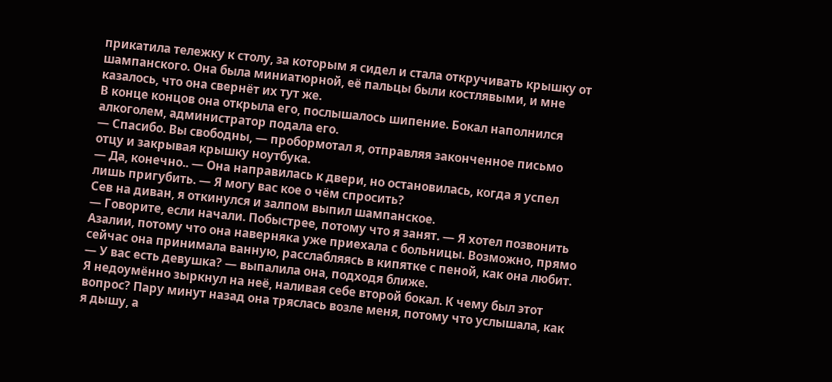прикатила тележку к столу, за которым я сидел и стала откручивать крышку от шампанского. Она была миниатюрной, её пальцы были костлявыми, и мне казалось, что она свернёт их тут же.
В конце концов она открыла его, послышалось шипение. Бокал наполнился алкоголем, администратор подала его.
— Спасибо. Вы свободны, — пробормотал я, отправляя законченное письмо отцу и закрывая крышку ноутбука.
— Да, конечно.. — Она направилась к двери, но остановилась, когда я успел лишь пригубить. — Я могу вас кое о чём спросить?
Сев на диван, я откинулся и залпом выпил шампанское.
— Говорите, если начали. Побыстрее, потому что я занят. — Я хотел позвонить Азалии, потому что она наверняка уже приехала с больницы. Возможно, прямо сейчас она принимала ванную, расслабляясь в кипятке с пеной, как она любит.
— У вас есть девушка? — выпалила она, подходя ближе.
Я недоумённо зыркнул на неё, наливая себе второй бокал. К чему был этот вопрос? Пару минут назад она тряслась возле меня, потому что услышала, как я дышу, а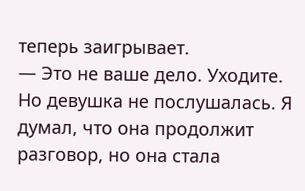теперь заигрывает.
— Это не ваше дело. Уходите.
Но девушка не послушалась. Я думал, что она продолжит разговор, но она стала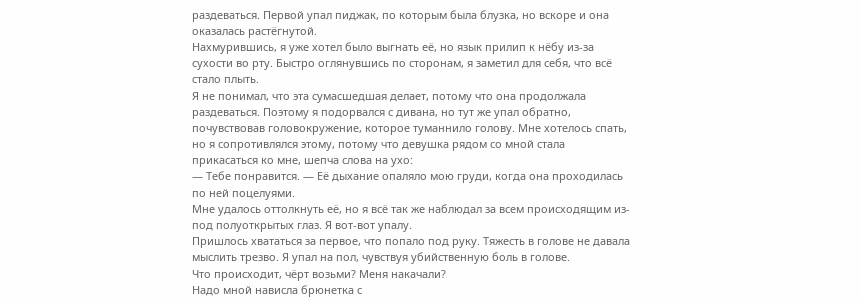раздеваться. Первой упал пиджак, по которым была блузка, но вскоре и она оказалась растёгнутой.
Нахмурившись, я уже хотел было выгнать её, но язык прилип к нёбу из-за сухости во рту. Быстро оглянувшись по сторонам, я заметил для себя, что всё стало плыть.
Я не понимал, что эта сумасшедшая делает, потому что она продолжала раздеваться. Поэтому я подорвался с дивана, но тут же упал обратно, почувствовав головокружение, которое туманнило голову. Мне хотелось спать, но я сопротивлялся этому, потому что девушка рядом со мной стала прикасаться ко мне, шепча слова на ухо:
— Тебе понравится. — Её дыхание опаляло мою груди, когда она проходилась по ней поцелуями.
Мне удалось оттолкнуть её, но я всё так же наблюдал за всем происходящим из-под полуоткрытых глаз. Я вот-вот упалу.
Пришлось хвататься за первое, что попало под руку. Тяжесть в голове не давала мыслить трезво. Я упал на пол, чувствуя убийственную боль в голове.
Что происходит, чёрт возьми? Меня накачали?
Надо мной нависла брюнетка с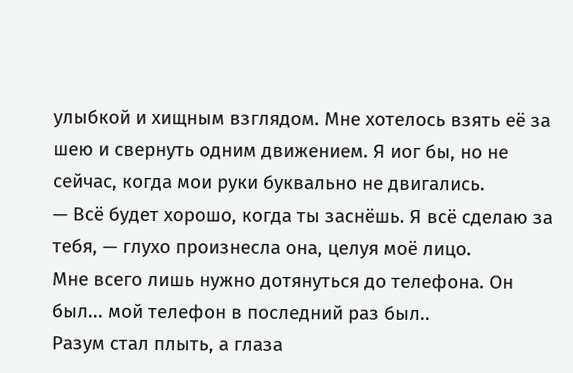улыбкой и хищным взглядом. Мне хотелось взять её за шею и свернуть одним движением. Я иог бы, но не сейчас, когда мои руки буквально не двигались.
— Всё будет хорошо, когда ты заснёшь. Я всё сделаю за тебя, — глухо произнесла она, целуя моё лицо.
Мне всего лишь нужно дотянуться до телефона. Он был... мой телефон в последний раз был..
Разум стал плыть, а глаза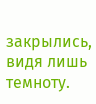закрылись, видя лишь темноту.